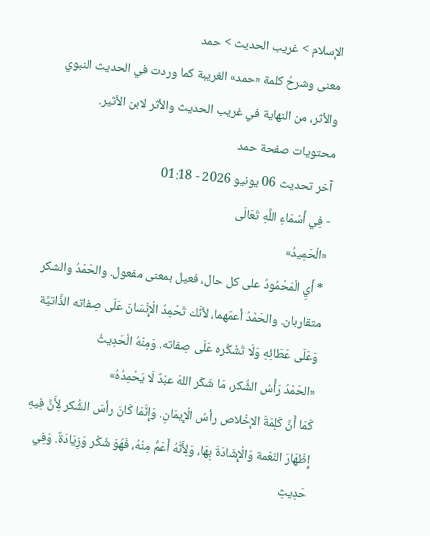الإسلام > غريب الحديث > حمد
معنى وشرحُ كلمة «حمد» الغريبة كما وردت في الحديث النبوي والأثر، من النهاية في غريب الحديث والأثر لابن الأثير.
محتويات صفحة حمد
آخر تحديث 06 يونيو 2026 - 01:18
- فِي أَسْمَاءِ اللَّهِ تَعَالَى
«الْحَمِيدُ»
* أَيِ الْمَحْمُودُ على كل حال، فعيل بمعنى مفعول. والحَمْدُ والشكر متقاربان. والحَمْدُ أعمّهما، لأنَّك تَحْمِدُ الْإِنْسَانَ عَلَى صِفاته الذَّاتيَّة وَعَلَى عَطَائِهِ وَلَا تَشْكُره عَلَى صِفاته. وَمِنْهُ الْحَدِيثُ
«الحَمْدُ رَأْسُ الشُّكر، مَا شَكَر اللهَ عبْدٌ لَا يَحْمِدُهُ»
كَمَا أَنَّ كَلِمَةَ الإخْلاص رأسُ الْإِيمَانِ. وَإِنَّمَا كَانَ رأسَ الشُّكر لِأَنَّ فِيهِ إِظْهَارَ النّعْمة وَالْإِشَادَةَ بِهَا، وَلِأَنَّهُ أَعَمُّ مِنْهُ، فَهُوَ شُكْر وَزِيَادَةٌ. وَفِي حَدِيثِ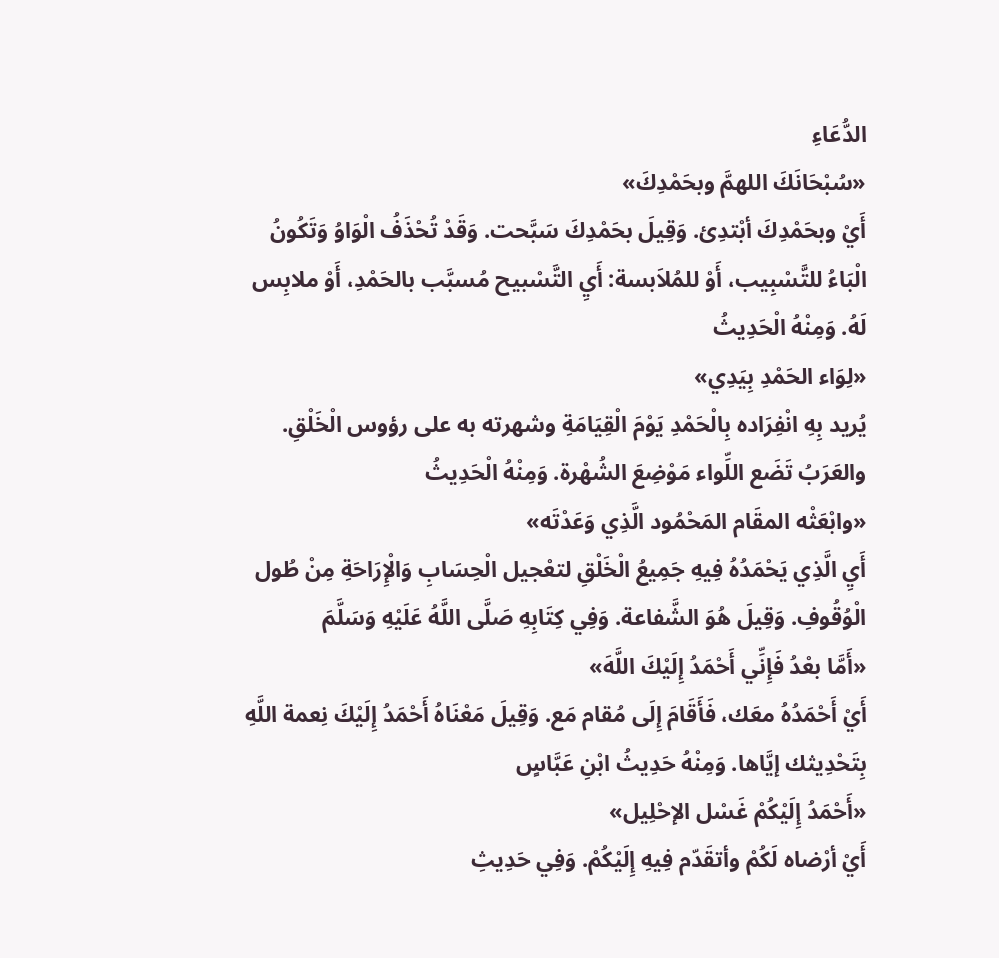الدُّعَاءِ
«سُبْحَانَكَ اللهمَّ وبحَمْدِكَ»
أَيْ وبحَمْدِكَ أبْتدِئ. وَقِيلَ بحَمْدِكَ سَبَّحت. وَقَدْ تُحْذَفُ الْوَاوُ وَتَكُونُ الْبَاءُ للتَّسْبِيب، أَوْ للمُلاَبسة: أَيِ التَّسْبيح مُسبَّب بالحَمْدِ، أَوْ ملابِس لَهُ. وَمِنْهُ الْحَدِيثُ
«لِوَاء الحَمْدِ بِيَدِي»
يُريد بِهِ انْفِرَاده بِالْحَمْدِ يَوْمَ الْقِيَامَةِ وشهرته به على رؤوس الْخَلْقِ. والعَرَبُ تَضَع اللِّواء مَوْضِعَ الشُهْرة. وَمِنْهُ الْحَدِيثُ
«وابْعَثْه المقَام المَحْمُود الَّذِي وَعَدْتَه»
أَيِ الَّذِي يَحْمَدُهُ فِيهِ جَمِيعُ الْخَلْقِ لتعْجيل الْحِسَابِ وَالْإِرَاحَةِ مِنْ طُول الْوُقُوفِ. وَقِيلَ هُوَ الشَّفاعة. وَفِي كِتَابِهِ صَلَّى اللَّهُ عَلَيْهِ وَسَلَّمَ
«أَمَّا بعْدُ فَإِنِّي أَحْمَدُ إِلَيْكَ اللَّهَ»
أَيْ أَحْمَدُهُ معَك، فَأَقَامَ إِلَى مُقام مَع. وَقِيلَ مَعْنَاهُ أَحْمَدُ إِلَيْكَ نِعمة اللَّهِ بِتَحْدِيثك إيَّاها. وَمِنْهُ حَدِيثُ ابْنِ عَبَّاسٍ
«أَحْمَدُ إِلَيْكُمْ غَسْل الإحْلِيل»
أَيْ أرْضاه لَكُمْ وأتقَدّم فِيهِ إِلَيْكُمْ. وَفِي حَدِيثِ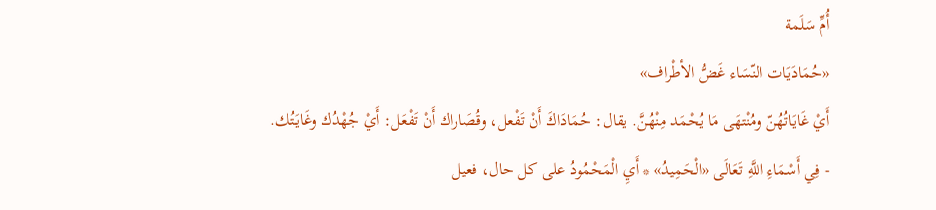أُمِّ سَلَمة
«حُمَادَيَات النّسَاء غَضُّ الأطْراف»
أَيْ غَايَاتُهُنّ ومُنْتهَى مَا يُحْمَد مِنْهُنَّ. يقال: حُمَادَاكَ أَنْ تَفْعل، وقُصَاراك أَنْ تَفْعَل: أَيْ جُهْدُك وغَايَتُك.
- فِي أَسْمَاءِ اللَّهِ تَعَالَى «الْحَمِيدُ» * أَيِ الْمَحْمُودُ على كل حال، فعيل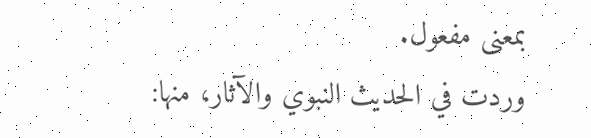بمعنى مفعول.
وردت في الحديث النبوي والآثار، منها: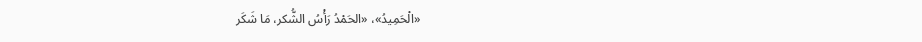«الْحَمِيدُ»، «الحَمْدُ رَأْسُ الشُّكر، مَا شَكَر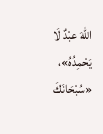اللهَ عبْدٌ لَا يَحْمِدُهُ»، «سُبْحَانَكَ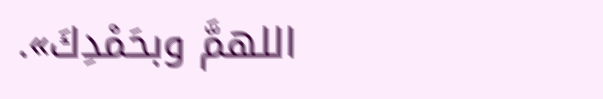اللهمَّ وبحَمْدِكَ».